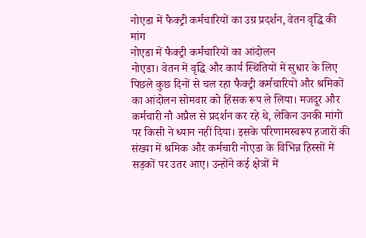नोएडा में फैक्ट्री कर्मचारियों का उग्र प्रदर्शन, वेतन वृद्धि की मांग
नोएडा में फैक्ट्री कर्मचारियों का आंदोलन
नोएडा। वेतन में वृद्धि और कार्य स्थितियों में सुधार के लिए पिछले कुछ दिनों से चल रहा फैक्ट्री कर्मचारियों और श्रमिकों का आंदोलन सोमवार को हिंसक रूप ले लिया। मजदूर और कर्मचारी नौ अप्रैल से प्रदर्शन कर रहे थे, लेकिन उनकी मांगों पर किसी ने ध्यान नहीं दिया। इसके परिणामस्वरूप हजारों की संख्या में श्रमिक और कर्मचारी नोएडा के विभिन्न हिस्सों में सड़कों पर उतर आए। उन्होंने कई क्षेत्रों में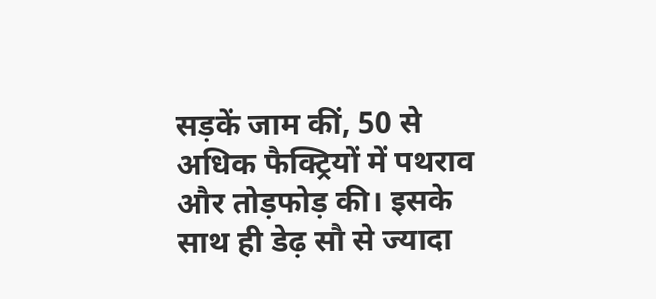सड़कें जाम कीं, 50 से अधिक फैक्ट्रियों में पथराव और तोड़फोड़ की। इसके साथ ही डेढ़ सौ से ज्यादा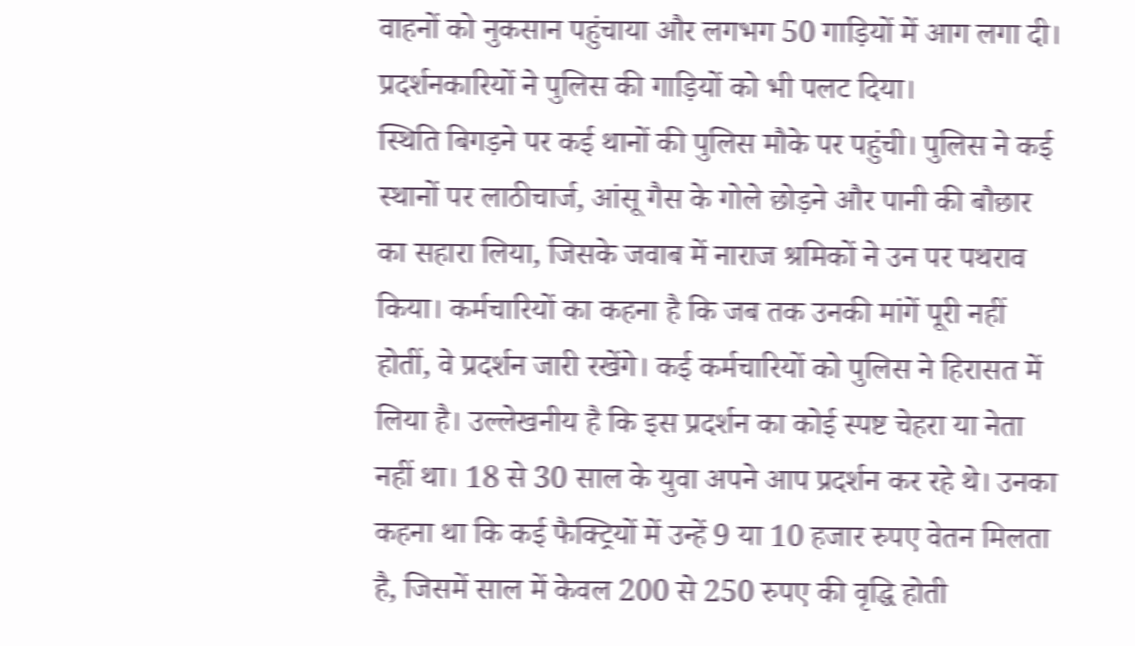वाहनों को नुकसान पहुंचाया और लगभग 50 गाड़ियों में आग लगा दी। प्रदर्शनकारियों ने पुलिस की गाड़ियों को भी पलट दिया।
स्थिति बिगड़ने पर कई थानों की पुलिस मौके पर पहुंची। पुलिस ने कई स्थानों पर लाठीचार्ज, आंसू गैस के गोले छोड़ने और पानी की बौछार का सहारा लिया, जिसके जवाब में नाराज श्रमिकों ने उन पर पथराव किया। कर्मचारियों का कहना है कि जब तक उनकी मांगें पूरी नहीं होतीं, वे प्रदर्शन जारी रखेंगे। कई कर्मचारियों को पुलिस ने हिरासत में लिया है। उल्लेखनीय है कि इस प्रदर्शन का कोई स्पष्ट चेहरा या नेता नहीं था। 18 से 30 साल के युवा अपने आप प्रदर्शन कर रहे थे। उनका कहना था कि कई फैक्ट्रियों में उन्हें 9 या 10 हजार रुपए वेतन मिलता है, जिसमें साल में केवल 200 से 250 रुपए की वृद्धि होती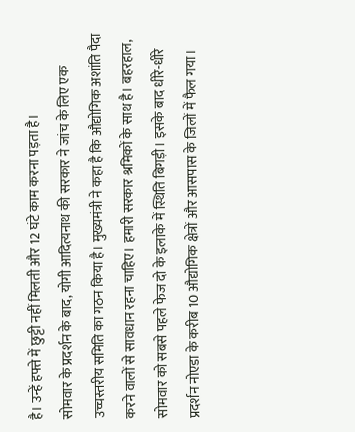है। उन्हें हफ्ते में छुट्टी नहीं मिलती और 12 घंटे काम करना पड़ता है।
सोमवार के प्रदर्शन के बाद, योगी आदित्यनाथ की सरकार ने जांच के लिए एक उच्चस्तरीय समिति का गठन किया है। मुख्यमंत्री ने कहा है कि औद्योगिक अशांति पैदा करने वालों से सावधान रहना चाहिए। हमारी सरकार श्रमिकों के साथ है। बहरहाल, सोमवार को सबसे पहले फेज दो के इलाके में स्थिति बिगड़ी। इसके बाद धीरे-धीरे प्रदर्शन नोएडा के करीब 10 औद्योगिक क्षेत्रों और आसपास के जिलों में फैल गया।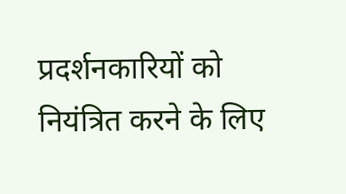प्रदर्शनकारियों को नियंत्रित करने के लिए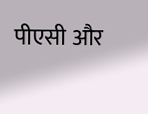पीएसी और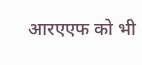आरएएफ को भी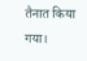तैनात किया गया।